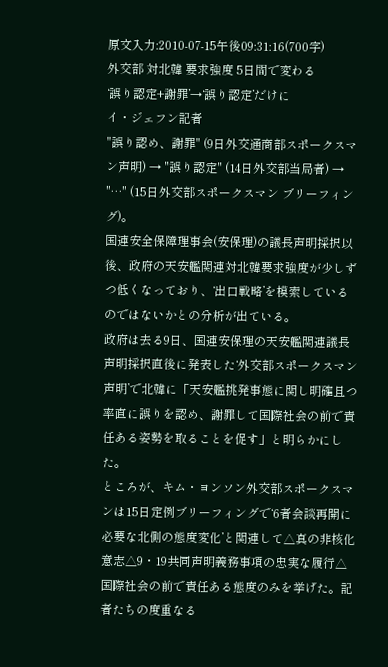原文入力:2010-07-15午後09:31:16(700字)
外交部 対北韓 要求強度 5日間で変わる
‘誤り認定+謝罪’→‘誤り認定’だけに
イ・ジェフン記者
"誤り認め、謝罪" (9日外交通商部スポークスマン声明) → "誤り認定" (14日外交部当局者) → "…" (15日外交部スポークスマン ブリーフィング)。
国連安全保障理事会(安保理)の議長声明採択以後、政府の天安艦関連対北韓要求強度が少しずつ低くなっており、‘出口戦略’を模索しているのではないかとの分析が出ている。
政府は去る9日、国連安保理の天安艦関連議長声明採択直後に発表した‘外交部スポークスマン声明’で北韓に「天安艦挑発事態に関し明確且つ率直に誤りを認め、謝罪して国際社会の前で責任ある姿勢を取ることを促す」と明らかにした。
ところが、キム・ヨンソン外交部スポークスマンは15日定例ブリーフィングで‘6者会談再開に必要な北側の態度変化’と関連して△真の非核化意志△9・19共同声明義務事項の忠実な履行△国際社会の前で責任ある態度のみを挙げた。記者たちの度重なる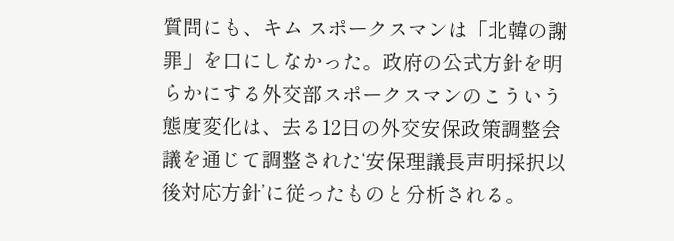質問にも、キム スポークスマンは「北韓の謝罪」を口にしなかった。政府の公式方針を明らかにする外交部スポークスマンのこういう態度変化は、去る12日の外交安保政策調整会議を通じて調整された‘安保理議長声明採択以後対応方針’に従ったものと分析される。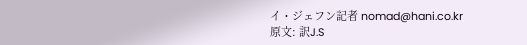イ・ジェフン記者 nomad@hani.co.kr
原文: 訳J.S